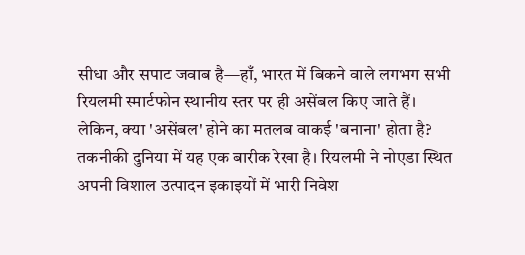सीधा और सपाट जवाब है—हाँ, भारत में बिकने वाले लगभग सभी रियलमी स्मार्टफोन स्थानीय स्तर पर ही असेंबल किए जाते हैं। लेकिन, क्या 'असेंबल' होने का मतलब वाकई 'बनाना' होता है? तकनीकी दुनिया में यह एक बारीक रेखा है। रियलमी ने नोएडा स्थित अपनी विशाल उत्पादन इकाइयों में भारी निवेश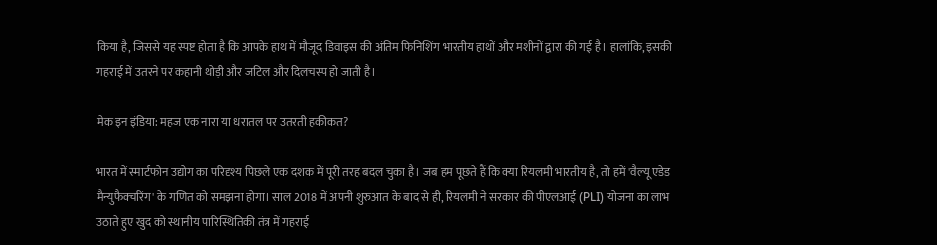किया है, जिससे यह स्पष्ट होता है कि आपके हाथ में मौजूद डिवाइस की अंतिम फिनिशिंग भारतीय हाथों और मशीनों द्वारा की गई है। हालांकि, इसकी गहराई में उतरने पर कहानी थोड़ी और जटिल और दिलचस्प हो जाती है।

मेक इन इंडिया: महज एक नारा या धरातल पर उतरती हकीकत?

भारत में स्मार्टफोन उद्योग का परिदृश्य पिछले एक दशक में पूरी तरह बदल चुका है। जब हम पूछते हैं कि क्या रियलमी भारतीय है, तो हमें 'वैल्यू एडेड मैन्युफैक्चरिंग' के गणित को समझना होगा। साल 2018 में अपनी शुरुआत के बाद से ही, रियलमी ने सरकार की पीएलआई (PLI) योजना का लाभ उठाते हुए खुद को स्थानीय पारिस्थितिकी तंत्र में गहराई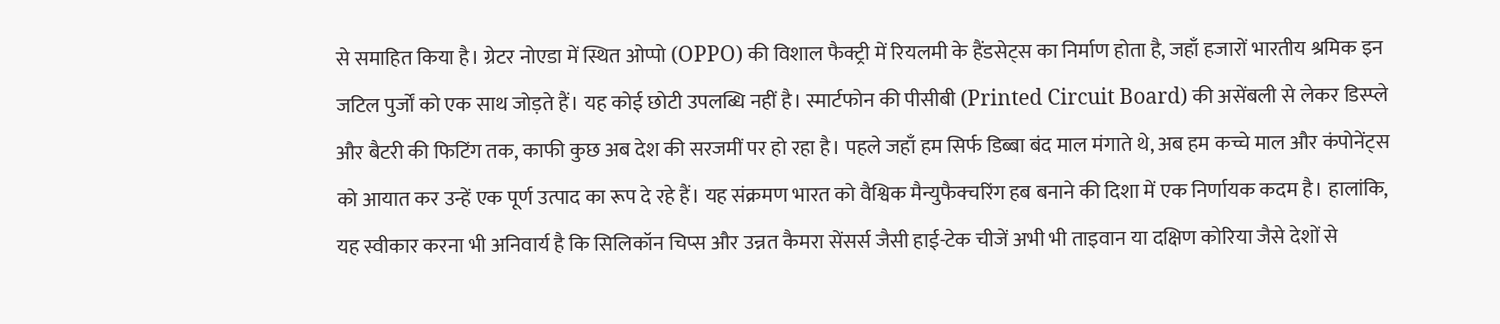से समाहित किया है। ग्रेटर नोएडा में स्थित ओप्पो (OPPO) की विशाल फैक्ट्री में रियलमी के हैंडसेट्स का निर्माण होता है, जहाँ हजारों भारतीय श्रमिक इन जटिल पुर्जों को एक साथ जोड़ते हैं। यह कोई छोटी उपलब्धि नहीं है। स्मार्टफोन की पीसीबी (Printed Circuit Board) की असेंबली से लेकर डिस्प्ले और बैटरी की फिटिंग तक, काफी कुछ अब देश की सरजमीं पर हो रहा है। पहले जहाँ हम सिर्फ डिब्बा बंद माल मंगाते थे, अब हम कच्चे माल और कंपोनेंट्स को आयात कर उन्हें एक पूर्ण उत्पाद का रूप दे रहे हैं। यह संक्रमण भारत को वैश्विक मैन्युफैक्चरिंग हब बनाने की दिशा में एक निर्णायक कदम है। हालांकि, यह स्वीकार करना भी अनिवार्य है कि सिलिकॉन चिप्स और उन्नत कैमरा सेंसर्स जैसी हाई-टेक चीजें अभी भी ताइवान या दक्षिण कोरिया जैसे देशों से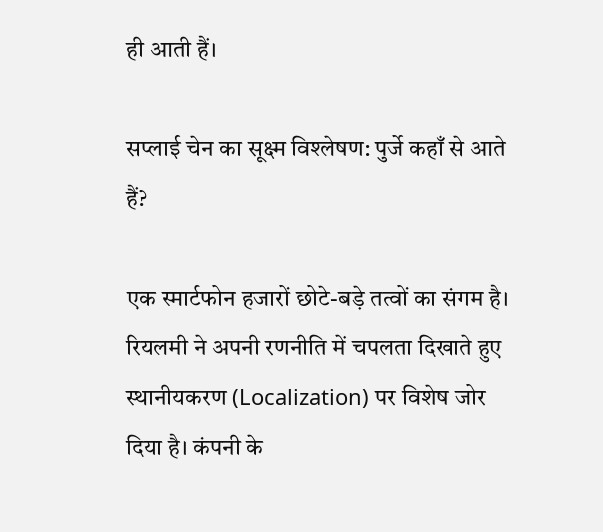ही आती हैं।

सप्लाई चेन का सूक्ष्म विश्लेषण: पुर्जे कहाँ से आते हैं?

एक स्मार्टफोन हजारों छोटे-बड़े तत्वों का संगम है। रियलमी ने अपनी रणनीति में चपलता दिखाते हुए स्थानीयकरण (Localization) पर विशेष जोर दिया है। कंपनी के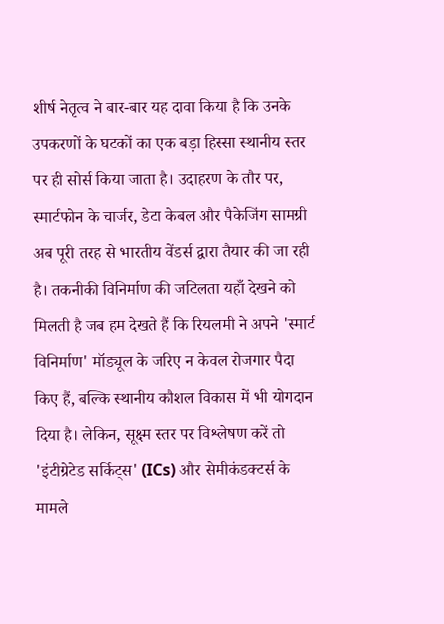शीर्ष नेतृत्व ने बार-बार यह दावा किया है कि उनके उपकरणों के घटकों का एक बड़ा हिस्सा स्थानीय स्तर पर ही सोर्स किया जाता है। उदाहरण के तौर पर, स्मार्टफोन के चार्जर, डेटा केबल और पैकेजिंग सामग्री अब पूरी तरह से भारतीय वेंडर्स द्वारा तैयार की जा रही है। तकनीकी विनिर्माण की जटिलता यहाँ देखने को मिलती है जब हम देखते हैं कि रियलमी ने अपने 'स्मार्ट विनिर्माण' मॉड्यूल के जरिए न केवल रोजगार पैदा किए हैं, बल्कि स्थानीय कौशल विकास में भी योगदान दिया है। लेकिन, सूक्ष्म स्तर पर विश्लेषण करें तो 'इंटीग्रेटेड सर्किट्स' (ICs) और सेमीकंडक्टर्स के मामले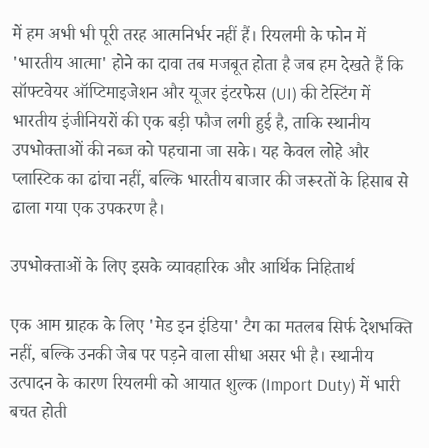में हम अभी भी पूरी तरह आत्मनिर्भर नहीं हैं। रियलमी के फोन में 'भारतीय आत्मा' होने का दावा तब मजबूत होता है जब हम देखते हैं कि सॉफ्टवेयर ऑप्टिमाइजेशन और यूजर इंटरफेस (UI) की टेस्टिंग में भारतीय इंजीनियरों की एक बड़ी फौज लगी हुई है, ताकि स्थानीय उपभोक्ताओं की नब्ज को पहचाना जा सके। यह केवल लोहे और प्लास्टिक का ढांचा नहीं, बल्कि भारतीय बाजार की जरूरतों के हिसाब से ढाला गया एक उपकरण है।

उपभोक्ताओं के लिए इसके व्यावहारिक और आर्थिक निहितार्थ

एक आम ग्राहक के लिए 'मेड इन इंडिया' टैग का मतलब सिर्फ देशभक्ति नहीं, बल्कि उनकी जेब पर पड़ने वाला सीधा असर भी है। स्थानीय उत्पादन के कारण रियलमी को आयात शुल्क (Import Duty) में भारी बचत होती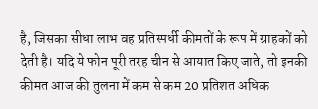है, जिसका सीधा लाभ वह प्रतिस्पर्धी कीमतों के रूप में ग्राहकों को देती है। यदि ये फोन पूरी तरह चीन से आयात किए जाते, तो इनकी कीमत आज की तुलना में कम से कम 20 प्रतिशत अधिक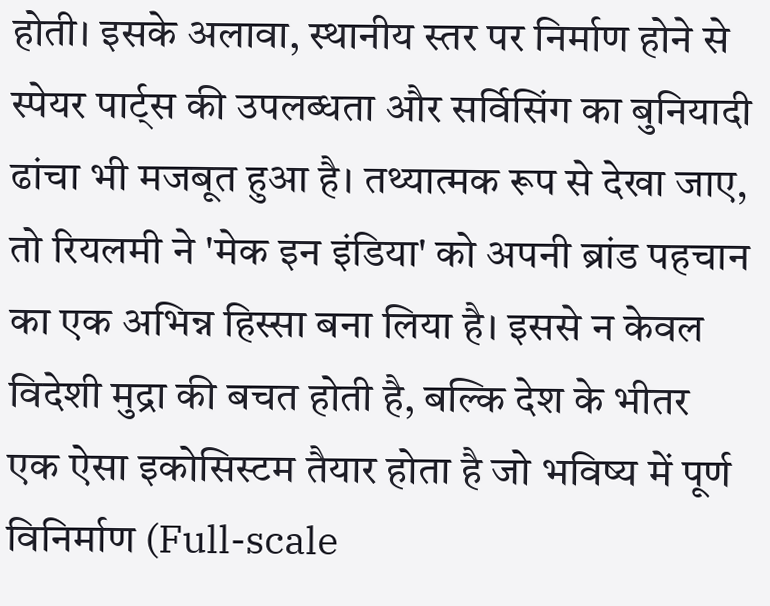होती। इसके अलावा, स्थानीय स्तर पर निर्माण होने से स्पेयर पार्ट्स की उपलब्धता और सर्विसिंग का बुनियादी ढांचा भी मजबूत हुआ है। तथ्यात्मक रूप से देखा जाए, तो रियलमी ने 'मेक इन इंडिया' को अपनी ब्रांड पहचान का एक अभिन्न हिस्सा बना लिया है। इससे न केवल विदेशी मुद्रा की बचत होती है, बल्कि देश के भीतर एक ऐसा इकोसिस्टम तैयार होता है जो भविष्य में पूर्ण विनिर्माण (Full-scale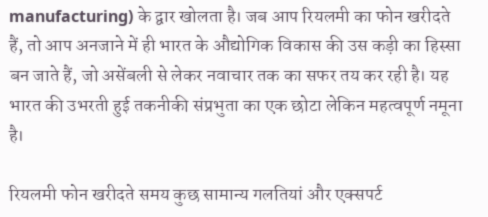manufacturing) के द्वार खोलता है। जब आप रियलमी का फोन खरीदते हैं, तो आप अनजाने में ही भारत के औद्योगिक विकास की उस कड़ी का हिस्सा बन जाते हैं, जो असेंबली से लेकर नवाचार तक का सफर तय कर रही है। यह भारत की उभरती हुई तकनीकी संप्रभुता का एक छोटा लेकिन महत्वपूर्ण नमूना है।

रियलमी फोन खरीदते समय कुछ सामान्य गलतियां और एक्सपर्ट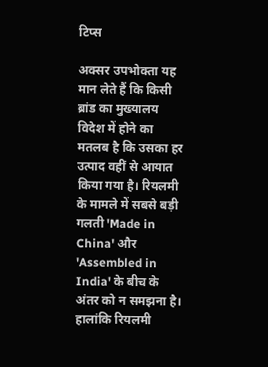टिप्स

अक्सर उपभोक्ता यह मान लेते हैं कि किसी ब्रांड का मुख्यालय विदेश में होने का मतलब है कि उसका हर उत्पाद वहीं से आयात किया गया है। रियलमी के मामले में सबसे बड़ी गलती 'Made in China' और 'Assembled in India' के बीच के अंतर को न समझना है। हालांकि रियलमी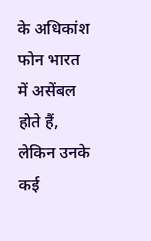के अधिकांश फोन भारत में असेंबल होते हैं, लेकिन उनके कई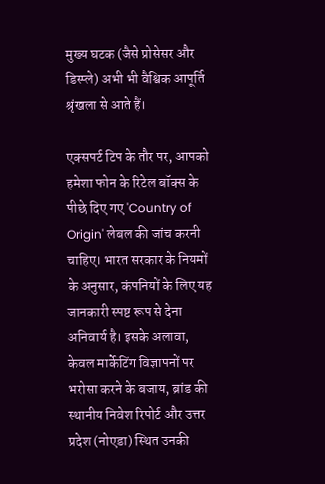मुख्य घटक (जैसे प्रोसेसर और डिस्प्ले) अभी भी वैश्विक आपूर्ति श्रृंखला से आते हैं।

एक्सपर्ट टिप के तौर पर, आपको हमेशा फोन के रिटेल बॉक्स के पीछे दिए गए 'Country of Origin' लेबल की जांच करनी चाहिए। भारत सरकार के नियमों के अनुसार, कंपनियों के लिए यह जानकारी स्पष्ट रूप से देना अनिवार्य है। इसके अलावा, केवल मार्केटिंग विज्ञापनों पर भरोसा करने के बजाय, ब्रांड की स्थानीय निवेश रिपोर्ट और उत्तर प्रदेश (नोएडा) स्थित उनकी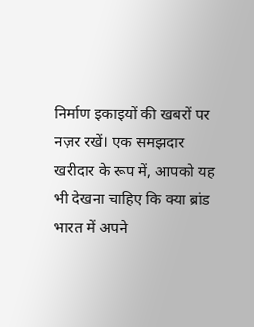निर्माण इकाइयों की खबरों पर नज़र रखें। एक समझदार खरीदार के रूप में, आपको यह भी देखना चाहिए कि क्या ब्रांड भारत में अपने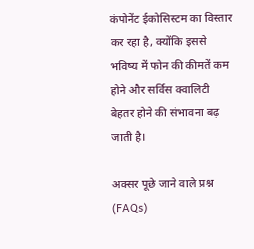कंपोनेंट ईकोसिस्टम का विस्तार कर रहा है, क्योंकि इससे भविष्य में फोन की कीमतें कम होने और सर्विस क्वालिटी बेहतर होने की संभावना बढ़ जाती है।

अक्सर पूछे जाने वाले प्रश्न (FAQs)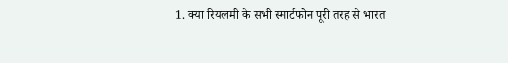1. क्या रियलमी के सभी स्मार्टफोन पूरी तरह से भारत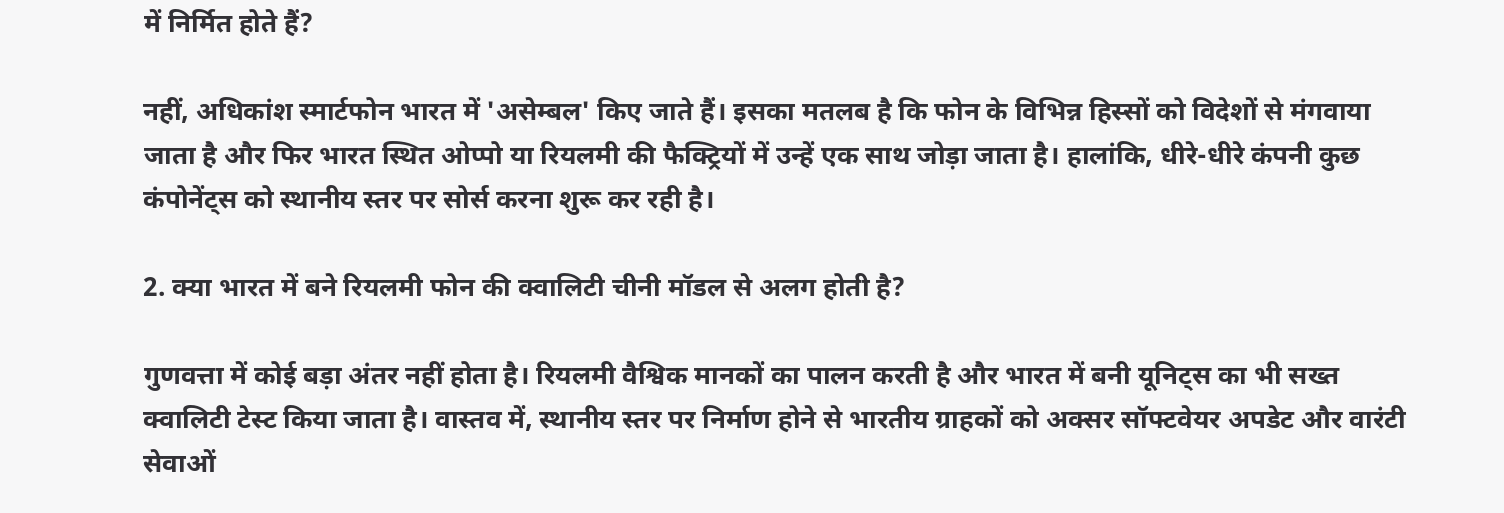में निर्मित होते हैं?

नहीं, अधिकांश स्मार्टफोन भारत में 'असेम्बल' किए जाते हैं। इसका मतलब है कि फोन के विभिन्न हिस्सों को विदेशों से मंगवाया जाता है और फिर भारत स्थित ओप्पो या रियलमी की फैक्ट्रियों में उन्हें एक साथ जोड़ा जाता है। हालांकि, धीरे-धीरे कंपनी कुछ कंपोनेंट्स को स्थानीय स्तर पर सोर्स करना शुरू कर रही है।

2. क्या भारत में बने रियलमी फोन की क्वालिटी चीनी मॉडल से अलग होती है?

गुणवत्ता में कोई बड़ा अंतर नहीं होता है। रियलमी वैश्विक मानकों का पालन करती है और भारत में बनी यूनिट्स का भी सख्त क्वालिटी टेस्ट किया जाता है। वास्तव में, स्थानीय स्तर पर निर्माण होने से भारतीय ग्राहकों को अक्सर सॉफ्टवेयर अपडेट और वारंटी सेवाओं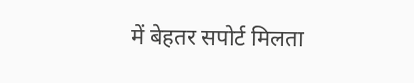में बेहतर सपोर्ट मिलता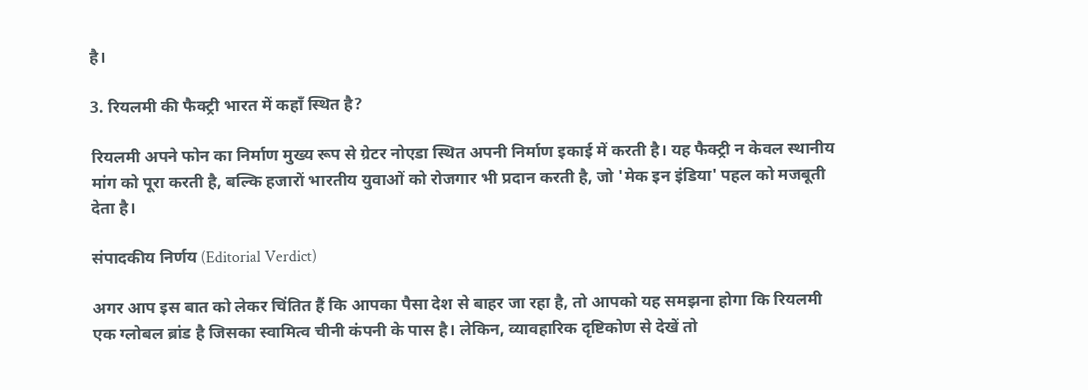है।

3. रियलमी की फैक्ट्री भारत में कहाँ स्थित है?

रियलमी अपने फोन का निर्माण मुख्य रूप से ग्रेटर नोएडा स्थित अपनी निर्माण इकाई में करती है। यह फैक्ट्री न केवल स्थानीय मांग को पूरा करती है, बल्कि हजारों भारतीय युवाओं को रोजगार भी प्रदान करती है, जो 'मेक इन इंडिया' पहल को मजबूती देता है।

संपादकीय निर्णय (Editorial Verdict)

अगर आप इस बात को लेकर चिंतित हैं कि आपका पैसा देश से बाहर जा रहा है, तो आपको यह समझना होगा कि रियलमी एक ग्लोबल ब्रांड है जिसका स्वामित्व चीनी कंपनी के पास है। लेकिन, व्यावहारिक दृष्टिकोण से देखें तो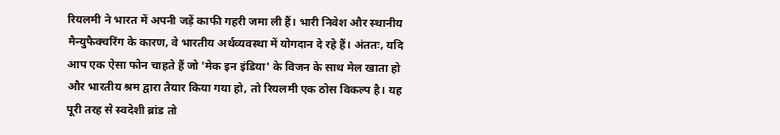रियलमी ने भारत में अपनी जड़ें काफी गहरी जमा ली हैं। भारी निवेश और स्थानीय मैन्युफैक्चरिंग के कारण, वे भारतीय अर्थव्यवस्था में योगदान दे रहे हैं। अंततः, यदि आप एक ऐसा फोन चाहते हैं जो 'मेक इन इंडिया' के विजन के साथ मेल खाता हो और भारतीय श्रम द्वारा तैयार किया गया हो, तो रियलमी एक ठोस विकल्प है। यह पूरी तरह से स्वदेशी ब्रांड तो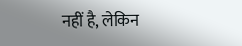नहीं है, लेकिन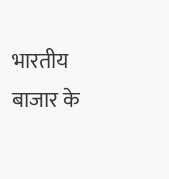भारतीय बाजार के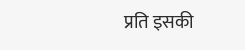प्रति इसकी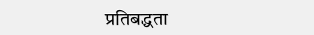प्रतिबद्धता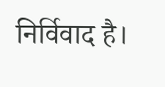निर्विवाद है।